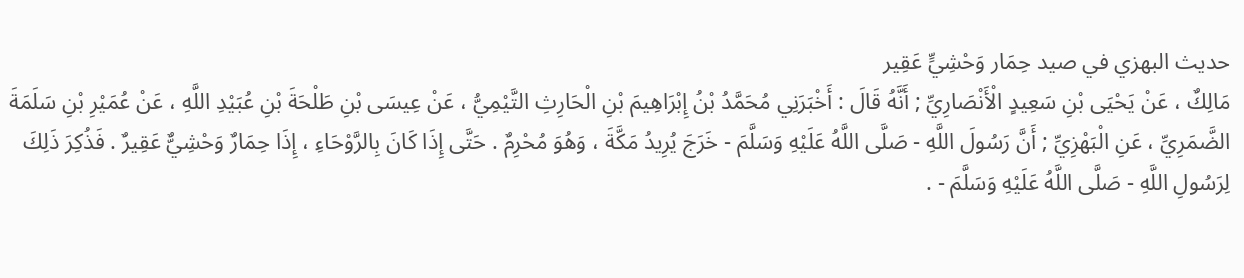حديث البهزي في صيد حِمَار وَحْشِيٍّ عَقِير
مَالِكٌ ، عَنْ يَحْيَى بْنِ سَعِيدٍ الْأَنْصَارِيِّ ; أَنَّهُ قَالَ : أَخْبَرَنِي مُحَمَّدُ بْنُ إِبْرَاهِيمَ بْنِ الْحَارِثِ التَّيْمِيُّ ، عَنْ عِيسَى بْنِ طَلْحَةَ بْنِ عُبَيْدِ اللَّهِ ، عَنْ عُمَيْرِ بْنِ سَلَمَةَ الضَّمَرِيِّ ، عَنِ الْبَهْزِيِّ ; أَنَّ رَسُولَ اللَّهِ - صَلَّى اللَّهُ عَلَيْهِ وَسَلَّمَ - خَرَجَ يُرِيدُ مَكَّةَ ، وَهُوَ مُحْرِمٌ . حَتَّى إِذَا كَانَ بِالرَّوْحَاءِ ، إِذَا حِمَارٌ وَحْشِيٌّ عَقِيرٌ . فَذُكِرَ ذَلِكَ لِرَسُولِ اللَّهِ - صَلَّى اللَّهُ عَلَيْهِ وَسَلَّمَ - .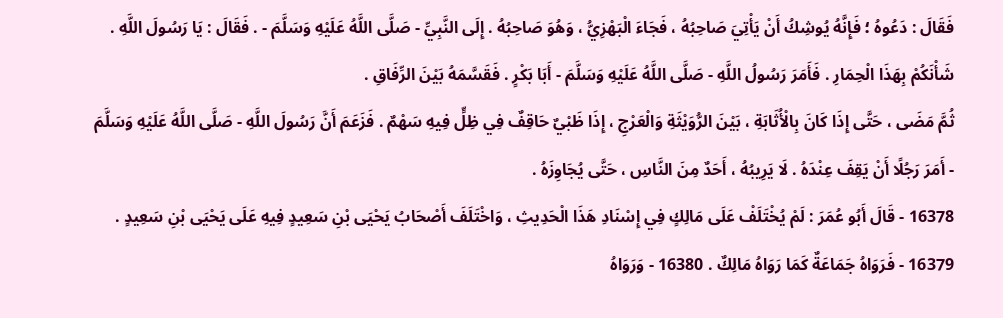فَقَالَ : دَعُوهُ ؛ فَإِنَّهُ يُوشِكُ أَنْ يَأْتِيَ صَاحِبُهُ ، فَجَاءَ الْبَهْزِيُّ ، وَهُوَ صَاحِبُهُ . إِلَى النَّبِيِّ - صَلَّى اللَّهُ عَلَيْهِ وَسَلَّمَ - . فَقَالَ : يَا رَسُولَ اللَّهِ .
شَأْنَكُمْ بِهَذَا الْحِمَارِ . فَأَمَرَ رَسُولُ اللَّهِ - صَلَّى اللَّهُ عَلَيْهِ وَسَلَّمَ - أَبَا بَكْرٍ . فَقَسَّمَهُ بَيْنَ الرِّفَاقِ .
ثُمَّ مَضَى ، حَتَّى إِذَا كَانَ بِالْأُثَابَةِ ، بَيْنَ الرُّوَيْثَةِ وَالْعَرْجِ ، إِذَا ظَبْيٌ حَاقِفٌ فِي ظِلٍّ فِيهِ سَهْمٌ . فَزَعَمَ أَنَّ رَسُولَ اللَّهِ - صَلَّى اللَّهُ عَلَيْهِ وَسَلَّمَ - أَمَرَ رَجُلًا أَنْ يَقِفَ عِنْدَهُ . لَا يَرِيبُهُ ، أَحَدٌ مِنَ النَّاسِ ، حَتَّى يُجَاوِزَهُ .
16378 - قَالَ أَبُو عُمَرَ : لَمْ يُخْتَلَفْ عَلَى مَالِكٍ فِي إِسْنَادِ هَذَا الْحَدِيثِ ، وَاخْتَلَفَ أَصْحَابُ يَحْيَى بْنِ سَعِيدٍ فِيهِ عَلَى يَحْيَى بْنِ سَعِيدٍ . 16379 - فَرَوَاهُ جَمَاعَةٌ كَمَا رَوَاهُ مَالِكٌ . 16380 - وَرَوَاهُ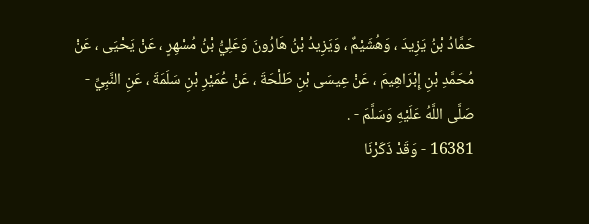حَمَّادُ بْنُ يَزِيدَ ، وَهُشَيْمٌ ، وَيَزِيدُ بْنُ هَارُونَ وَعَلِيُّ بْنُ مُسْهِرٍ ، عَنْ يَحْيَى ، عَنْ مُحَمَّدِ بْنِ إِبْرَاهِيمَ ، عَنْ عِيسَى بْنِ طَلْحَةَ ، عَنْ عُمَيْرِ بْنِ سَلَمَةَ ، عَنِ النَّبِيِّ - صَلَّى اللَّهُ عَلَيْهِ وَسَلَّمَ - .
16381 - وَقَدْ ذَكَرْنَا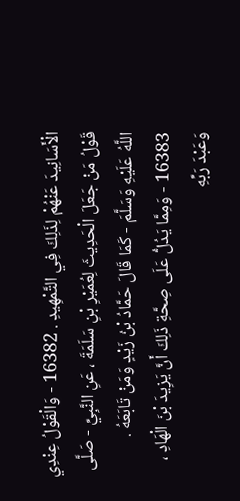الْأَسَانِيدَ عَنْهُمْ لِذَلِكَ فِي التَّمْهِيدِ . 16382 - وَالْقَوْلُ عِنْدِي قَوْلُ مَنْ جَعَلَ الْحَدِيثَ لِعُمَيْرِ بْنِ سَلَمَةَ ، عَنِ النَّبِيِّ - صَلَّى اللَّهُ عَلَيْهِ وَسَلَّمَ - كَمَا قَالَ حَمَّادُ بْنُ زَيْدٍ وَمَنْ تَابَعَهُ . 16383 - وَمِمَّا يَدُلُّ عَلَى صِحَّةِ ذَلِكَ أَنَّ يَزِيدَ بْنَ الْهَادِ ، وَعَبْدَ رَبِّهِ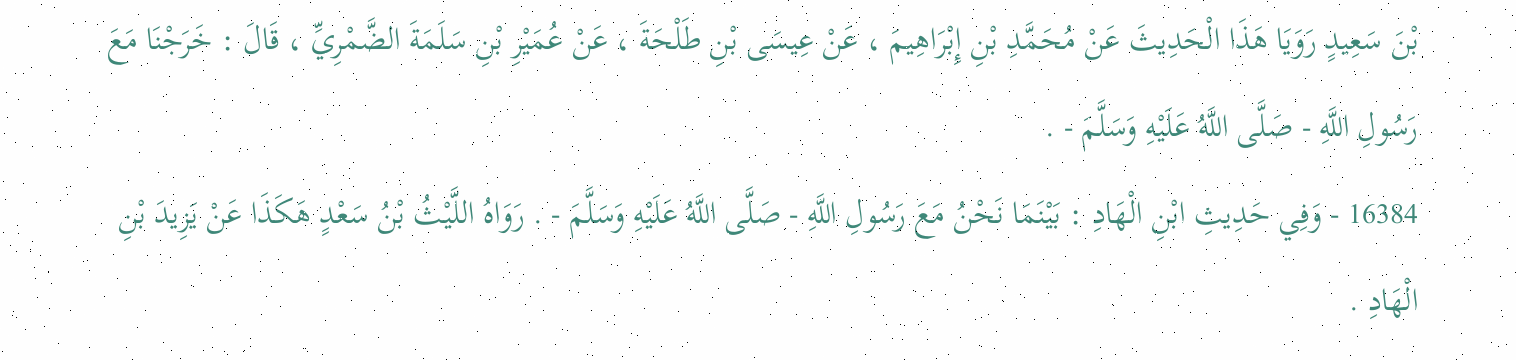بْنَ سَعِيدٍ رَوَيَا هَذَا الْحَدِيثَ عَنْ مُحَمَّدِ بْنِ إِبْرَاهِيمَ ، عَنْ عِيسَى بْنِ طَلْحَةَ ، عَنْ عُمَيْرِ بْنِ سَلَمَةَ الضَّمْرِيِّ ، قَالَ : خَرَجْنَا مَعَ رَسُولِ اللَّهِ - صَلَّى اللَّهُ عَلَيْهِ وَسَلَّمَ - .
16384 - وَفِي حَدِيثِ ابْنِ الْهَادِ : بَيْنَمَا نَحْنُ مَعَ رَسُولِ اللَّهِ - صَلَّى اللَّهُ عَلَيْهِ وَسَلَّمَ - . رَوَاهُ اللَّيْثُ بْنُ سَعْدٍ هَكَذَا عَنْ يَزِيدَ بْنِ الْهَادِ .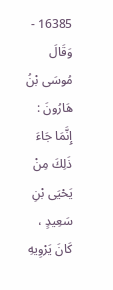16385 - وَقَالَ مُوسَى بْنُ هَارُونَ : إِنَّمَا جَاءَ ذَلِكَ مِنْ يَحْيَى بْنِ سَعِيدٍ ، كَانَ يَرْوِيهِ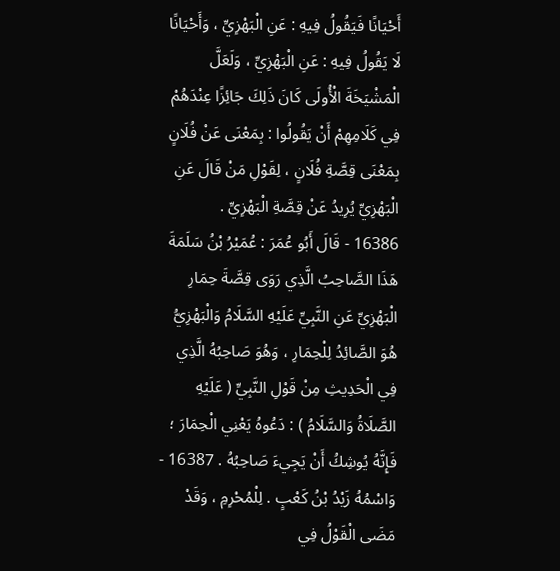أَحْيَانًا فَيَقُولُ فِيهِ : عَنِ الْبَهْزِيِّ ، وَأَحْيَانًا لَا يَقُولُ فِيهِ : عَنِ الْبَهْزِيِّ ، وَلَعَلَّ الْمَشْيَخَةَ الْأُولَى كَانَ ذَلِكَ جَائِزًا عِنْدَهُمْ فِي كَلَامِهِمْ أَنْ يَقُولُوا : بِمَعْنَى عَنْ فُلَانٍ بِمَعْنَى قِصَّةِ فُلَانٍ ، لِقَوْلِ مَنْ قَالَ عَنِ الْبَهْزِيِّ يُرِيدُ عَنْ قِصَّةِ الْبَهْزِيِّ .
16386 - قَالَ أَبُو عُمَرَ : عُمَيْرُ بْنُ سَلَمَةَ هَذَا الصَّاحِبُ الَّذِي رَوَى قِصَّةَ حِمَارِ الْبَهْزِيِّ عَنِ النَّبِيِّ عَلَيْهِ السَّلَامُ وَالْبَهْزِيُّ هُوَ الصَّائِدُ لِلْحِمَارِ ، وَهُوَ صَاحِبُهُ الَّذِي فِي الْحَدِيثِ مِنْ قَوْلِ النَّبِيِّ ( عَلَيْهِ الصَّلَاةُ وَالسَّلَامُ ) : دَعُوهُ يَعْنِي الْحِمَارَ ؛ فَإِنَّهُ يُوشِكُ أَنْ يَجِيءَ صَاحِبُهُ . 16387 - وَاسْمُهُ زَيْدُ بْنُ كَعْبٍ . لِلْمُحْرِمِ ، وَقَدْ مَضَى الْقَوْلُ فِي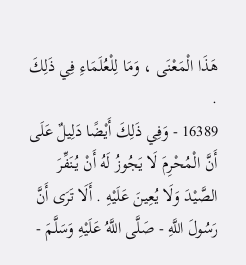هَذَا الْمَعْنَى ، وَمَا لِلْعُلَمَاءِ فِي ذَلِكَ .
16389 - وَفِي ذَلِكَ أَيْضًا دَلِيلٌ عَلَى أَنَّ الْمُحْرِمَ لَا يَجُوزُ لَهُ أَنْ يُنَفِّرَ الصَّيْدَ وَلَا يُعِينَ عَلَيْهِ . أَلَا تَرَى أَنَّ رَسُولَ اللَّهِ - صَلَّى اللَّهُ عَلَيْهِ وَسَلَّمَ -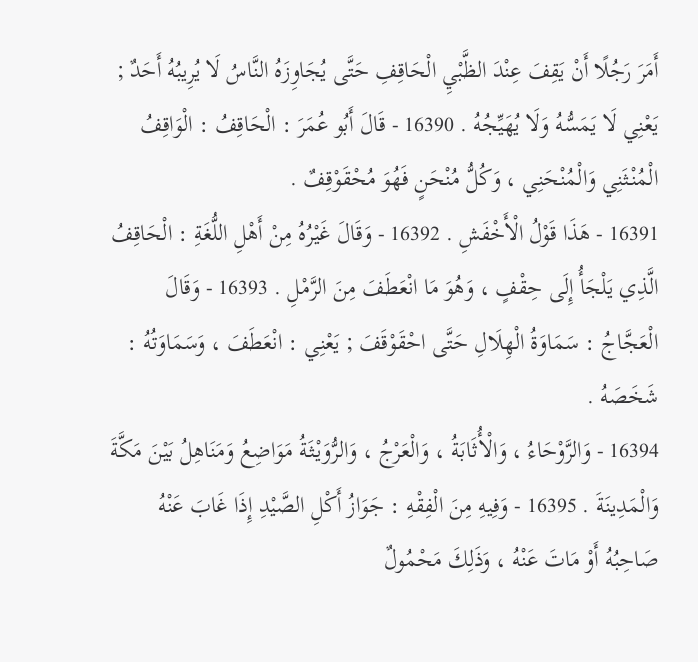أَمَرَ رَجُلًا أَنْ يَقِفَ عِنْدَ الظَّبْيِ الْحَاقِفِ حَتَّى يُجَاوِزَهُ النَّاسُ لَا يُرِيبُهُ أَحَدٌ ; يَعْنِي لَا يَمَسُّهُ وَلَا يُهَيِّجُهُ . 16390 - قَالَ أَبُو عُمَرَ : الْحَاقِفُ : الْوَاقِفُ الْمُنْثَنِي وَالْمُنْحَنِي ، وَكُلُّ مُنْحَنٍ فَهُوَ مُحْقَوْقِفٌ .
16391 - هَذَا قَوْلُ الْأَخْفَشِ . 16392 - وَقَالَ غَيْرُهُ مِنْ أَهْلِ اللُّغَةِ : الْحَاقِفُ الَّذِي يَلْجَأُ إِلَى حِقْفٍ ، وَهُوَ مَا انْعَطَفَ مِنَ الرَّمْلِ . 16393 - وَقَالَ الْعَجَّاجُ : سَمَاوَةُ الْهِلَالِ حَتَّى احْقَوْقَفَ ; يَعْنِي : انْعَطَفَ ، وَسَمَاوَتُهُ : شَخَصَهُ .
16394 - وَالرَّوْحَاءُ ، وَالْأُثَابَةُ ، وَالْعَرْجُ ، وَالرُّوَيْثَةُ مَوَاضِعُ وَمَنَاهِلُ بَيْنَ مَكَّةَ وَالْمَدِينَةَ . 16395 - وَفِيهِ مِنَ الْفِقْهِ : جَوَازُ أَكْلِ الصَّيْدِ إِذَا غَابَ عَنْهُ صَاحِبُهُ أَوْ مَاتَ عَنْهُ ، وَذَلِكَ مَحْمُولٌ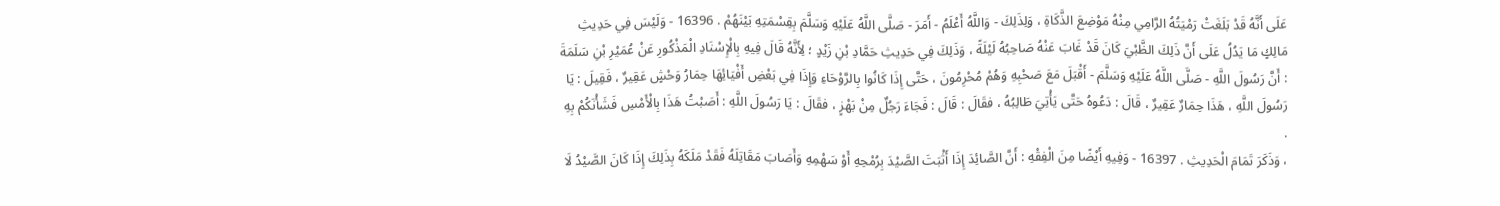عَلَى أَنَّهُ قَدْ بَلَغَتْ رَمْيَتُهُ الرَّامِي مِنْهُ مَوْضِعَ الذَّكَاةِ ، وَلِذَلِكَ - وَاللَّهُ أَعْلَمُ - أَمَرَ - صَلَّى اللَّهُ عَلَيْهِ وَسَلَّمَ بِقِسْمَتِهِ بَيْنَهُمْ . 16396 - وَلَيْسَ فِي حَدِيثِ مَالِكٍ مَا يَدُلُ عَلَى أَنَّ ذَلِكَ الظَّبْيَ كَانَ قَدْ غَابَ عَنْهُ صَاحِبُهُ لَيْلَةً ، وَذَلِكَ فِي حَدِيثِ حَمَّادِ بْنِ زَيْدٍ ؛ لِأَنَّهُ قَالَ فِيهِ بِالْإِسْنَادِ الْمَذْكُورِ عَنْ عُمَيْرِ بْنِ سَلَمَةَ : أَنَّ رَسُولَ اللَّهِ - صَلَّى اللَّهُ عَلَيْهِ وَسَلَّمَ - أَقْبَلَ مَعَ صَحْبِهِ وَهُمْ مُحْرِمُونَ ، حَتَّى إِذَا كَانُوا بِالرَّوْحَاءِ وَإِذَا فِي بَعْضِ أَفْيَائِهَا حِمَارُ وَحْشٍ عَقِيرٌ ، فَقِيلَ : يَا رَسُولَ اللَّهِ ، هَذَا حِمَارٌ عَقِيرٌ ، قَالَ : دَعُوهُ حَتَّى يَأْتِيَ طَالِبُهُ ، فقَالَ : قَالَ : فَجَاءَ رَجُلٌ مِنْ بَهْزٍ ، فقَالَ : يَا رَسُولَ اللَّهِ : أَصَبْتُ هَذَا بِالْأَمْسِ فَشَأْنَكُمْ بِهِ .
، وَذَكَرَ تَمَامَ الْحَدِيثِ . 16397 - وَفِيهِ أَيْضًا مِنَ الْفِقْهِ : أَنَّ الصَّائِدَ إِذَا أَثْبَتَ الصَّيْدَ بِرُمْحِهِ أَوْ سَهْمِهِ وَأَصَابَ مَقَاتِلَهُ فَقَدْ مَلَكَهُ بِذَلِكَ إِذَا كَانَ الصَّيْدُ لَا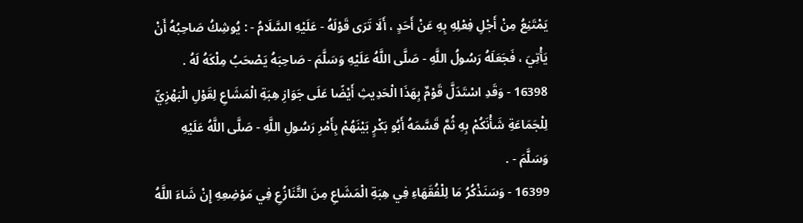يَمْتَنِعُ مِنْ أَجْلِ فِعْلِهِ بِهِ عَنْ أَحَدٍ ، أَلَا تَرَى قَوْلَهُ - عَلَيْهِ السَّلَامُ - : يُوشِكُ صَاحِبُهُ أَنْ يَأْتِيَ ، فَجَعَلَهُ رَسُولُ اللَّهِ - صَلَّى اللَّهُ عَلَيْهِ وَسَلَّمَ - صَاحِبَهُ يَصْحَبُ مِلْكَهُ لَهُ . 16398 - وَقَدِ اسْتَدَلَّ قَوْمٌ بِهَذَا الْحَدِيثِ أَيْضًا عَلَى جَوَازِ هِبَةِ الْمَشَاعِ لِقَوْلِ الْبَهْزِيِّ لِلْجَمَاعَةِ شَأْنَكُمْ بِهِ ثُمَّ قَسَّمَهُ أَبُو بَكْرٍ بَيْنَهُمْ بِأَمْرِ رَسُولِ اللَّهِ - صَلَّى اللَّهُ عَلَيْهِ وَسَلَّمَ - .
16399 - وَسَنَذْكُرُ مَا لِلْفُقَهَاءِ فِي هِبَةِ الْمَشَاعِ مِنَ التَّنَازُعِ فِي مَوْضِعِهِ إِنْ شَاءَ اللَّهُ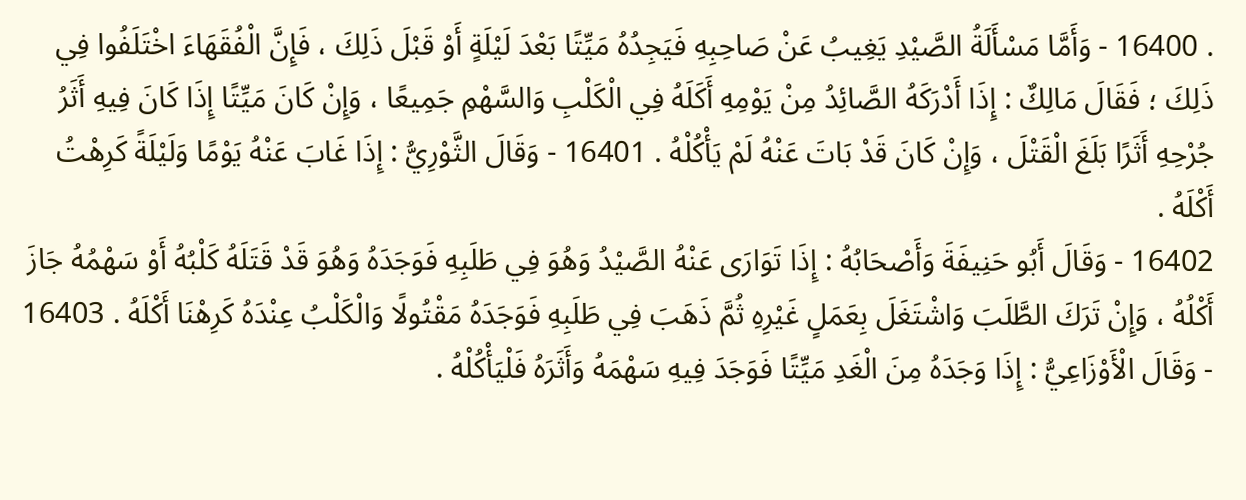. 16400 - وَأَمَّا مَسْأَلَةُ الصَّيْدِ يَغِيبُ عَنْ صَاحِبِهِ فَيَجِدُهُ مَيِّتًا بَعْدَ لَيْلَةٍ أَوْ قَبْلَ ذَلِكَ ، فَإِنَّ الْفُقَهَاءَ اخْتَلَفُوا فِي ذَلِكَ ؛ فَقَالَ مَالِكٌ : إِذَا أَدْرَكَهُ الصَّائِدُ مِنْ يَوْمِهِ أَكَلَهُ فِي الْكَلْبِ وَالسَّهْمِ جَمِيعًا ، وَإِنْ كَانَ مَيِّتًا إِذَا كَانَ فِيهِ أَثَرُ جُرْحِهِ أَثَرًا بَلَغَ الْقَتْلَ ، وَإِنْ كَانَ قَدْ بَاتَ عَنْهُ لَمْ يَأْكُلْهُ . 16401 - وَقَالَ الثَّوْرِيُّ : إِذَا غَابَ عَنْهُ يَوْمًا وَلَيْلَةً كَرِهْتُ أَكْلَهُ .
16402 - وَقَالَ أَبُو حَنِيفَةَ وَأَصْحَابُهُ : إِذَا تَوَارَى عَنْهُ الصَّيْدُ وَهُوَ فِي طَلَبِهِ فَوَجَدَهُ وَهُوَ قَدْ قَتَلَهُ كَلْبُهُ أَوْ سَهْمُهُ جَازَ أَكْلُهُ ، وَإِنْ تَرَكَ الطَّلَبَ وَاشْتَغَلَ بِعَمَلٍ غَيْرِهِ ثُمَّ ذَهَبَ فِي طَلَبِهِ فَوَجَدَهُ مَقْتُولًا وَالْكَلْبُ عِنْدَهُ كَرِهْنَا أَكْلَهُ . 16403 - وَقَالَ الْأَوْزَاعِيُّ : إِذَا وَجَدَهُ مِنَ الْغَدِ مَيِّتًا فَوَجَدَ فِيهِ سَهْمَهُ وَأَثَرَهُ فَلْيَأْكُلْهُ .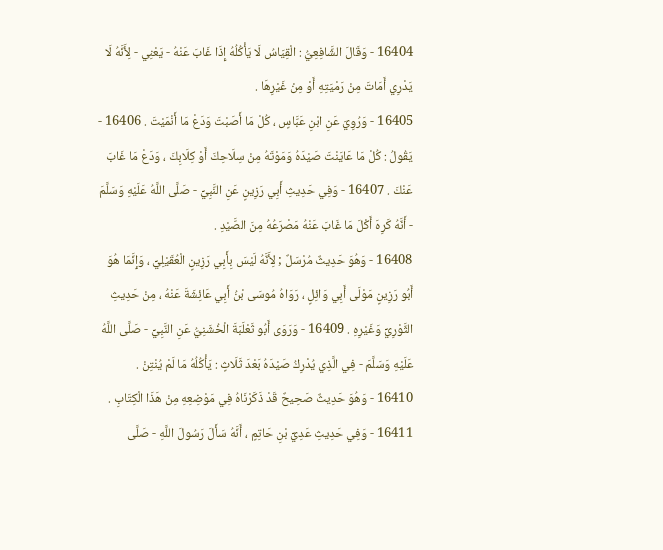16404 - وَقَالَ الشَّافِعِيُّ : الْقِيَاسُ لَا يَأْكُلُهُ إِذَا غَابَ عَنْهُ - يَعْنِي - لِأَنَّهُ لَا يَدْرِي أَمَاتَ مِنْ رَمْيَتِهِ أَوْ مِنْ غَيْرِهَا .
16405 - وَرُوِيَ عَنِ ابْنِ عَبَّاسٍ ، كُلْ مَا أَصَبْتَ وَدَعْ مَا أَنْمَيْتَ . 16406 - يَقُولُ : كُلْ مَا عَايَنْتَ صَيْدَهُ وَمَوْتَهُ مِنْ سِلَاحِكَ أَوْ كِلَابِكَ ، وَدَعْ مَا غَابَ عَنْكَ . 16407 - وَفِي حَدِيثِ أَبِي رَزِينٍ عَنِ النَّبِيِّ - صَلَّى اللَّهُ عَلَيْهِ وَسَلَّمَ - أَنَّهُ كَرِهَ أَكْلَ مَا غَابَ عَنْهُ مَصْرَعُهُ مِنَ الصَّيْدِ .
16408 - وَهُوَ حَدِيثٌ مُرْسَلٌ ; لِأَنَّهُ لَيْسَ بِأَبِي رَزِينٍ الْعُقَيْلِيِّ ، وَإِنَّمَا هُوَ أَبُو رَزِينٍ مَوْلَى أَبِي وَائِلٍ ، رَوَاهُ مُوسَى بْنُ أَبِي عَائِشَةَ عَنْهُ ، مِنْ حَدِيثِ الثَّوْرِيِّ وَغَيْرِهِ . 16409 - وَرَوَى أَبُو ثَعْلَبَةَ الْخُشَنِيُّ عَنِ النَّبِيِّ - صَلَّى اللَّهُ عَلَيْهِ وَسَلَّمَ - فِي الَّذِي يُدْرِكُ صَيْدَهُ بَعْدَ ثَلَاثٍ : يَأْكُلُهُ مَا لَمْ يُنْتِنْ . 16410 - وَهُوَ حَدِيثٌ صَحِيحٌ قَدْ ذَكَرْنَاهُ فِي مَوْضِعِهِ مِنْ هَذَا الْكِتَابِ .
16411 - وَفِي حَدِيثِ عَدِيِّ بْنِ حَاتِمٍ ، أَنَّهُ سَأَلَ رَسُولَ اللَّهِ - صَلَّى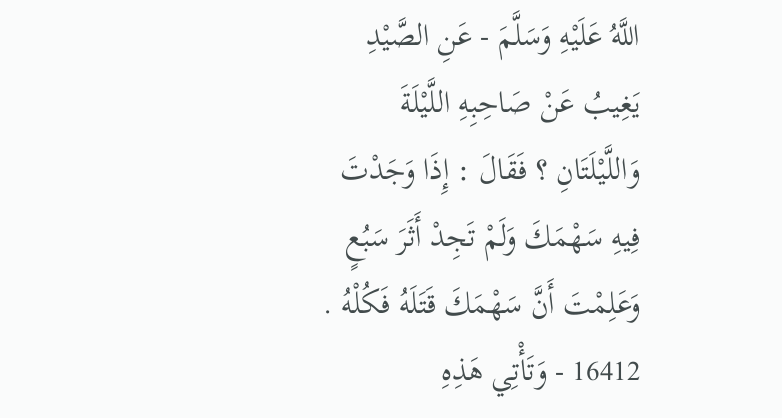اللَّهُ عَلَيْهِ وَسَلَّمَ - عَنِ الصَّيْدِ يَغِيبُ عَنْ صَاحِبِهِ اللَّيْلَةَ وَاللَّيْلَتَانِ ؟ فَقَالَ : إِذَا وَجَدْتَ فِيهِ سَهْمَكَ وَلَمْ تَجِدْ أَثَرَ سَبُعٍ وَعَلِمْتَ أَنَّ سَهْمَكَ قَتَلَهُ فَكُلْهُ . 16412 - وَتَأْتِي هَذِهِ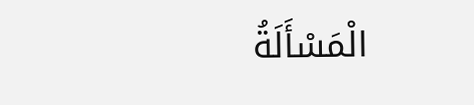الْمَسْأَلَةُ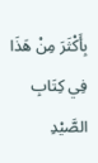بِأَكْثَرَ مِنْ هَذَا فِي كِتَابِ الصَّيْدِ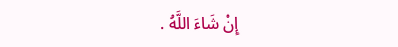إِنْ شَاءَ اللَّهُ .